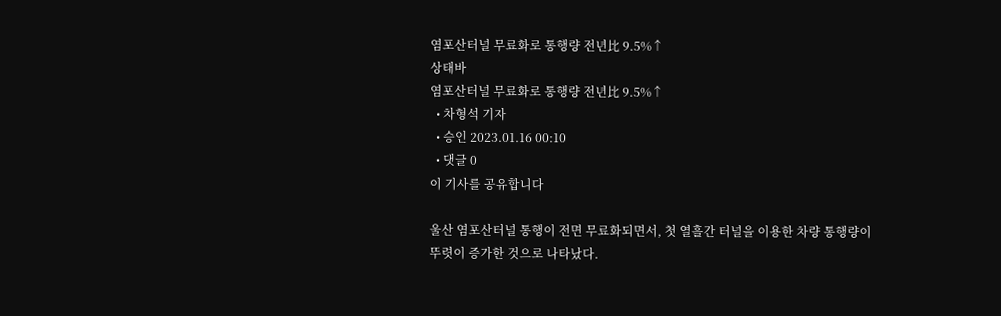염포산터널 무료화로 통행량 전년比 9.5%↑
상태바
염포산터널 무료화로 통행량 전년比 9.5%↑
  • 차형석 기자
  • 승인 2023.01.16 00:10
  • 댓글 0
이 기사를 공유합니다

울산 염포산터널 통행이 전면 무료화되면서, 첫 열흘간 터널을 이용한 차량 통행량이 뚜렷이 증가한 것으로 나타났다.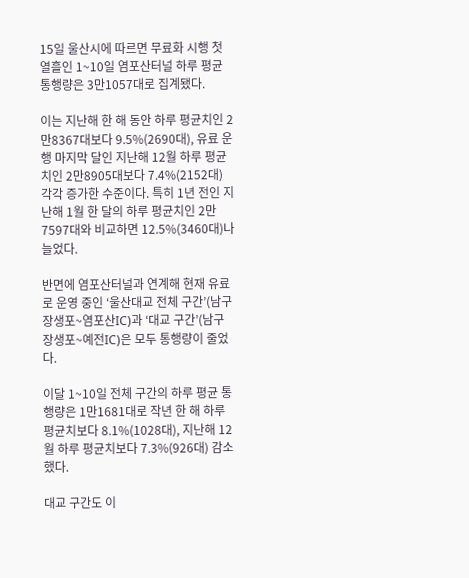15일 울산시에 따르면 무료화 시행 첫 열흘인 1~10일 염포산터널 하루 평균 통행량은 3만1057대로 집계됐다.

이는 지난해 한 해 동안 하루 평균치인 2만8367대보다 9.5%(2690대), 유료 운행 마지막 달인 지난해 12월 하루 평균치인 2만8905대보다 7.4%(2152대) 각각 증가한 수준이다. 특히 1년 전인 지난해 1월 한 달의 하루 평균치인 2만7597대와 비교하면 12.5%(3460대)나 늘었다.

반면에 염포산터널과 연계해 현재 유료로 운영 중인 ‘울산대교 전체 구간’(남구 장생포~염포산IC)과 ‘대교 구간’(남구 장생포~예전IC)은 모두 통행량이 줄었다.

이달 1~10일 전체 구간의 하루 평균 통행량은 1만1681대로 작년 한 해 하루 평균치보다 8.1%(1028대), 지난해 12월 하루 평균치보다 7.3%(926대) 감소했다.

대교 구간도 이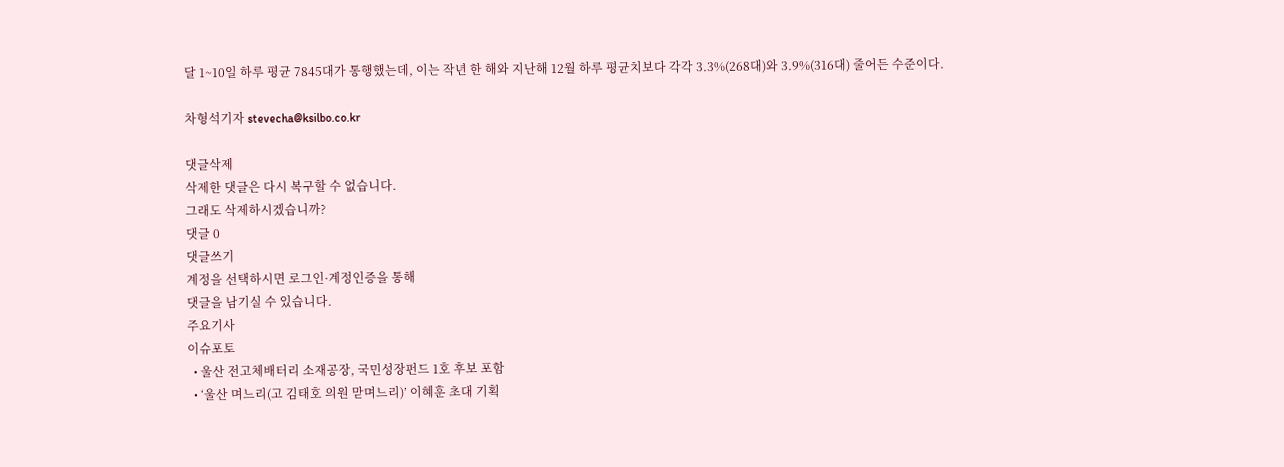달 1~10일 하루 평균 7845대가 통행했는데, 이는 작년 한 해와 지난해 12월 하루 평균치보다 각각 3.3%(268대)와 3.9%(316대) 줄어든 수준이다.

차형석기자 stevecha@ksilbo.co.kr

댓글삭제
삭제한 댓글은 다시 복구할 수 없습니다.
그래도 삭제하시겠습니까?
댓글 0
댓글쓰기
계정을 선택하시면 로그인·계정인증을 통해
댓글을 남기실 수 있습니다.
주요기사
이슈포토
  • 울산 전고체배터리 소재공장, 국민성장펀드 1호 후보 포함
  • ‘울산 며느리(고 김태호 의원 맏며느리)’ 이혜훈 초대 기획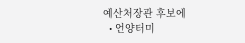예산처장관 후보에
  • 언양터미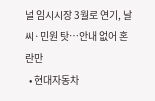널 임시시장 3월로 연기, 날씨·민원 탓…안내 없어 혼란만
  • 현대자동차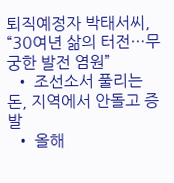퇴직예정자 박태서씨, “30여년 삶의 터전…무궁한 발전 염원”
  • 조선소서 풀리는 돈, 지역에서 안돌고 증발
  • 올해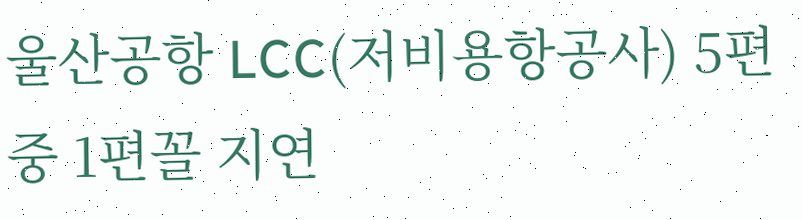울산공항 LCC(저비용항공사) 5편 중 1편꼴 지연